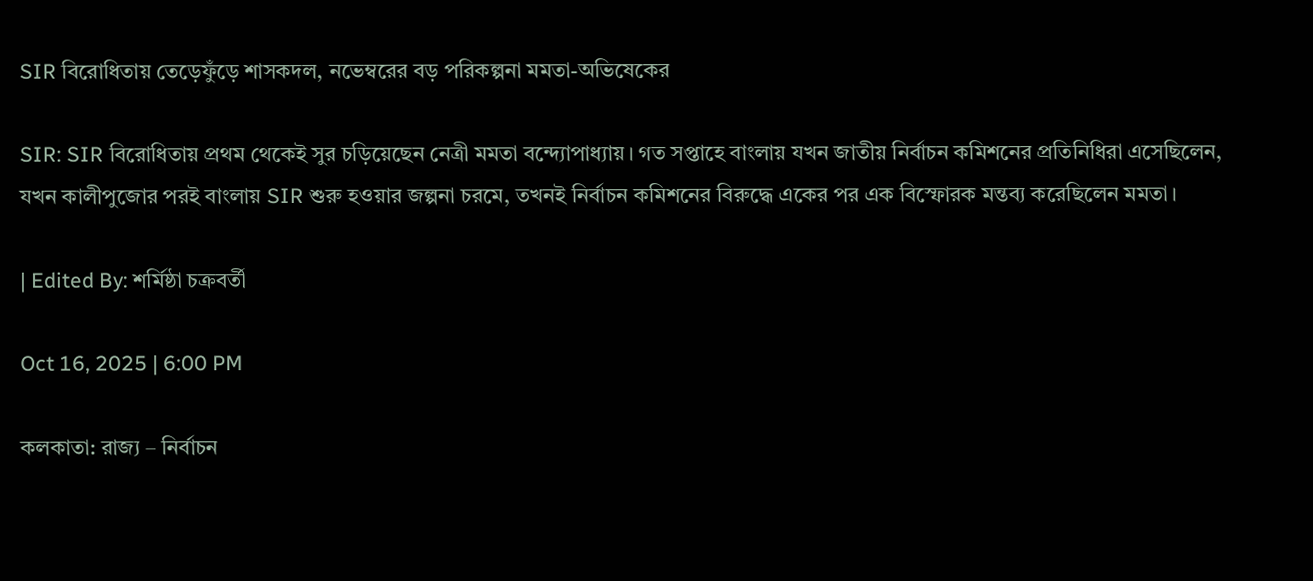SIR বিরোধিতায় তেড়েফুঁড়ে শাসকদল, নভেম্বরের বড় পরিকল্পনা মমতা-অভিষেকের

SIR: SIR বিরোধিতায় প্রথম থেকেই সুর চড়িয়েছেন নেত্রী মমতা বন্দ্যোপাধ্যায়। গত সপ্তাহে বাংলায় যখন জাতীয় নির্বাচন কমিশনের প্রতিনিধিরা এসেছিলেন, যখন কালীপুজোর পরই বাংলায় SIR শুরু হওয়ার জল্পনা চরমে, তখনই নির্বাচন কমিশনের বিরুদ্ধে একের পর এক বিস্ফোরক মন্তব্য করেছিলেন মমতা।

| Edited By: শর্মিষ্ঠা চক্রবর্তী

Oct 16, 2025 | 6:00 PM

কলকাতা: রাজ্য – নির্বাচন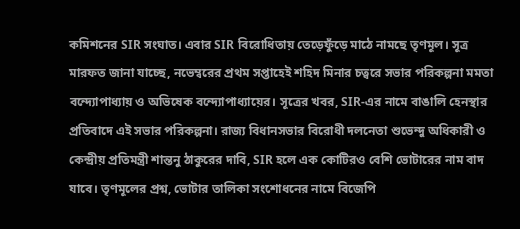কমিশনের SIR সংঘাত। এবার SIR বিরোধিতায় তেড়েফুঁড়ে মাঠে নামছে তৃণমূল। সূত্র মারফত জানা যাচ্ছে, নভেম্বরের প্রথম সপ্তাহেই শহিদ মিনার চত্বরে সভার পরিকল্পনা মমতা বন্দ্যোপাধ্যায় ও অভিষেক বন্দ্যোপাধ্যায়ের। সূত্রের খবর, SIR-এর নামে বাঙালি হেনস্থার প্রতিবাদে এই সভার পরিকল্পনা। রাজ্য বিধানসভার বিরোধী দলনেতা শুভেন্দু অধিকারী ও কেন্দ্রীয় প্রতিমন্ত্রী শান্তনু ঠাকুরের দাবি, SIR হলে এক কোটিরও বেশি ভোটারের নাম বাদ যাবে। তৃণমূলের প্রশ্ন, ভোটার তালিকা সংশোধনের নামে বিজেপি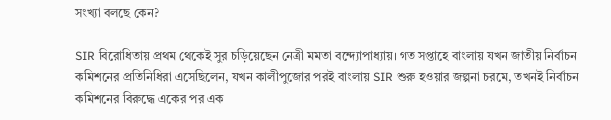সংখ্যা বলছে কেন?

SIR বিরোধিতায় প্রথম থেকেই সুর চড়িয়েছেন নেত্রী মমতা বন্দ্যোপাধ্যায়। গত সপ্তাহে বাংলায় যখন জাতীয় নির্বাচন কমিশনের প্রতিনিধিরা এসেছিলেন, যখন কালীপুজোর পরই বাংলায় SIR শুরু হওয়ার জল্পনা চরমে, তখনই নির্বাচন কমিশনের বিরুদ্ধে একের পর এক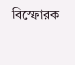বিস্ফোরক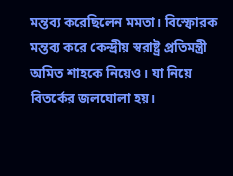মন্তব্য করেছিলেন মমতা। বিস্ফোরক মন্তব্য করে কেন্দ্রীয় স্বরাষ্ট্র প্রতিমন্ত্রী অমিত শাহকে নিয়েও। যা নিয়ে বিতর্কের জলঘোলা হয়।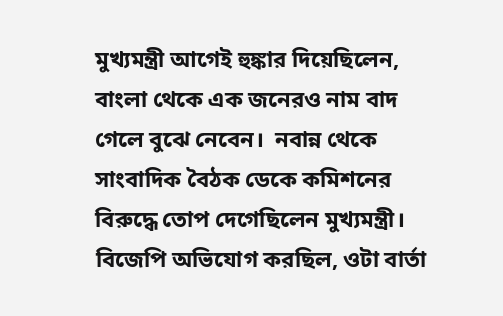মুখ্যমন্ত্রী আগেই হুঙ্কার দিয়েছিলেন, বাংলা থেকে এক জনেরও নাম বাদ গেলে বুঝে নেবেন।  নবান্ন থেকে সাংবাদিক বৈঠক ডেকে কমিশনের বিরুদ্ধে তোপ দেগেছিলেন মুখ্যমন্ত্রী। বিজেপি অভিযোগ করছিল, ওটা বার্তা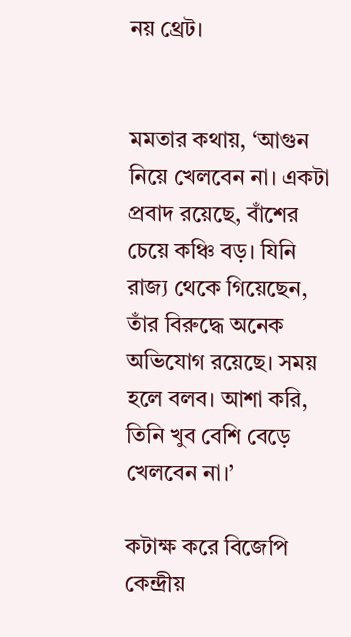নয় থ্রেট।


মমতার কথায়, ‘আগুন নিয়ে খেলবেন না। একটা প্রবাদ রয়েছে, বাঁশের চেয়ে কঞ্চি বড়। যিনি রাজ্য থেকে গিয়েছেন, তাঁর বিরুদ্ধে অনেক অভিযোগ রয়েছে। সময় হলে বলব। আশা করি, তিনি খুব বেশি বেড়ে খেলবেন না।’

কটাক্ষ করে বিজেপি কেন্দ্রীয়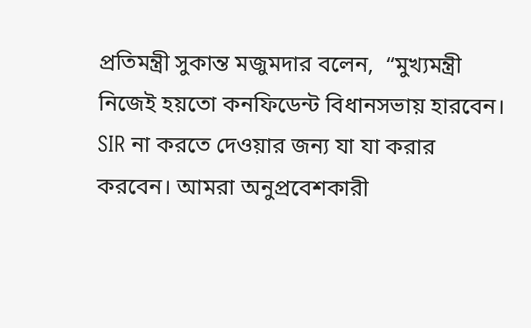প্রতিমন্ত্রী সুকান্ত মজুমদার বলেন,  “মুখ্যমন্ত্রী নিজেই হয়তো কনফিডেন্ট বিধানসভায় হারবেন। SIR না করতে দেওয়ার জন্য যা যা করার করবেন। আমরা অনুপ্রবেশকারী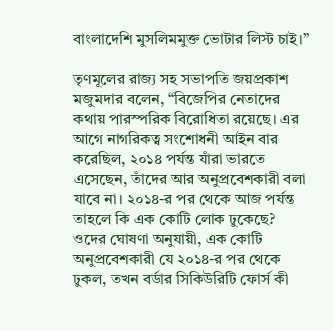বাংলাদেশি মুসলিমমুক্ত ভোটার লিস্ট চাই।”

তৃণমূলের রাজ্য সহ সভাপতি জয়প্রকাশ মজুমদার বলেন, “বিজেপির নেতাদের কথায় পারস্পরিক বিরোধিতা রয়েছে। এর আগে নাগরিকত্ব সংশোধনী আইন বার করেছিল, ২০১৪ পর্যন্ত যাঁরা ভারতে এসেছেন, তাঁদের আর অনুপ্রবেশকারী বলা যাবে না। ২০১৪-র পর থেকে আজ পর্যন্ত তাহলে কি এক কোটি লোক ঢুকেছে? ওদের ঘোষণা অনুযায়ী, এক কোটি অনুপ্রবেশকারী যে ২০১৪-র পর থেকে ঢুকল, তখন বর্ডার সিকিউরিটি ফোর্স কী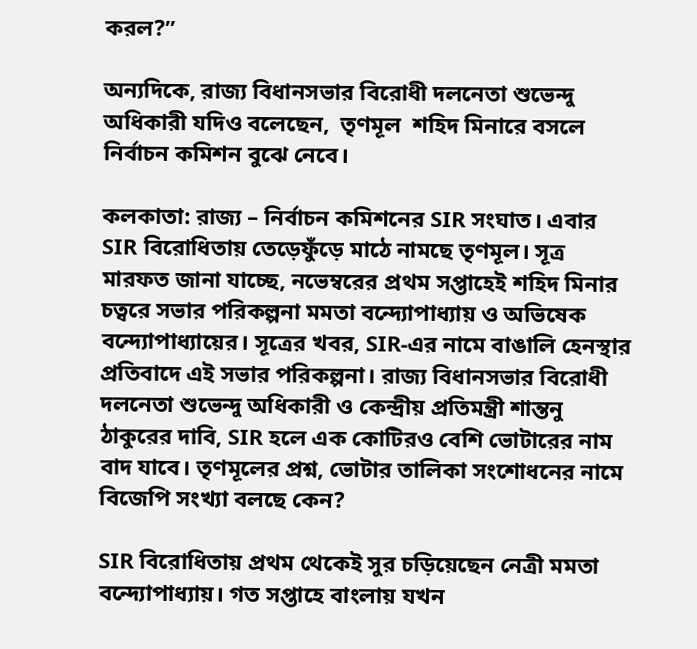করল?”

অন্যদিকে, রাজ্য বিধানসভার বিরোধী দলনেতা শুভেন্দু অধিকারী যদিও বলেছেন,  তৃণমূল  শহিদ মিনারে বসলে নির্বাচন কমিশন বুঝে নেবে।

কলকাতা: রাজ্য – নির্বাচন কমিশনের SIR সংঘাত। এবার SIR বিরোধিতায় তেড়েফুঁড়ে মাঠে নামছে তৃণমূল। সূত্র মারফত জানা যাচ্ছে, নভেম্বরের প্রথম সপ্তাহেই শহিদ মিনার চত্বরে সভার পরিকল্পনা মমতা বন্দ্যোপাধ্যায় ও অভিষেক বন্দ্যোপাধ্যায়ের। সূত্রের খবর, SIR-এর নামে বাঙালি হেনস্থার প্রতিবাদে এই সভার পরিকল্পনা। রাজ্য বিধানসভার বিরোধী দলনেতা শুভেন্দু অধিকারী ও কেন্দ্রীয় প্রতিমন্ত্রী শান্তনু ঠাকুরের দাবি, SIR হলে এক কোটিরও বেশি ভোটারের নাম বাদ যাবে। তৃণমূলের প্রশ্ন, ভোটার তালিকা সংশোধনের নামে বিজেপি সংখ্যা বলছে কেন?

SIR বিরোধিতায় প্রথম থেকেই সুর চড়িয়েছেন নেত্রী মমতা বন্দ্যোপাধ্যায়। গত সপ্তাহে বাংলায় যখন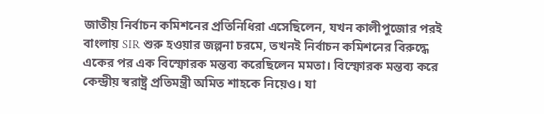জাতীয় নির্বাচন কমিশনের প্রতিনিধিরা এসেছিলেন, যখন কালীপুজোর পরই বাংলায় SIR শুরু হওয়ার জল্পনা চরমে, তখনই নির্বাচন কমিশনের বিরুদ্ধে একের পর এক বিস্ফোরক মন্তব্য করেছিলেন মমতা। বিস্ফোরক মন্তব্য করে কেন্দ্রীয় স্বরাষ্ট্র প্রতিমন্ত্রী অমিত শাহকে নিয়েও। যা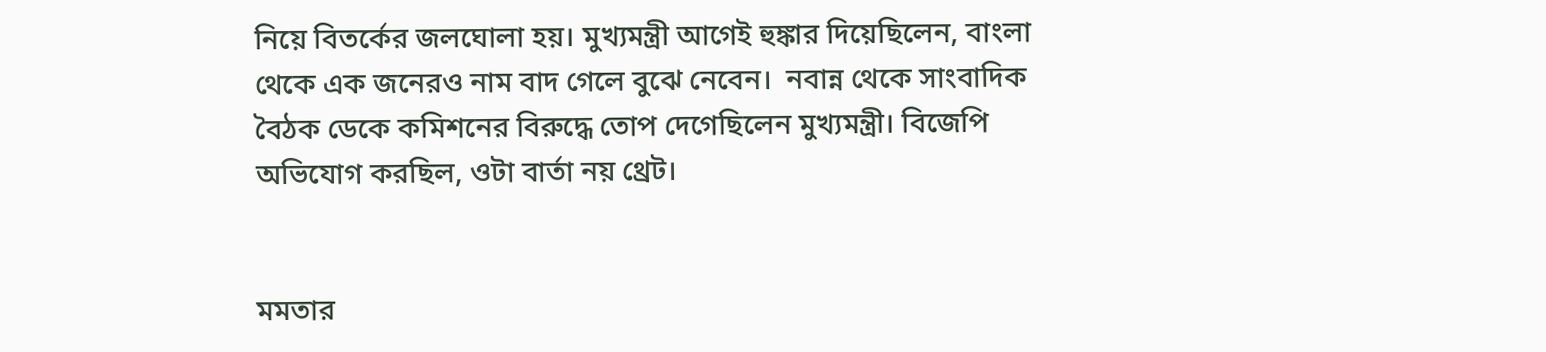নিয়ে বিতর্কের জলঘোলা হয়। মুখ্যমন্ত্রী আগেই হুঙ্কার দিয়েছিলেন, বাংলা থেকে এক জনেরও নাম বাদ গেলে বুঝে নেবেন।  নবান্ন থেকে সাংবাদিক বৈঠক ডেকে কমিশনের বিরুদ্ধে তোপ দেগেছিলেন মুখ্যমন্ত্রী। বিজেপি অভিযোগ করছিল, ওটা বার্তা নয় থ্রেট।


মমতার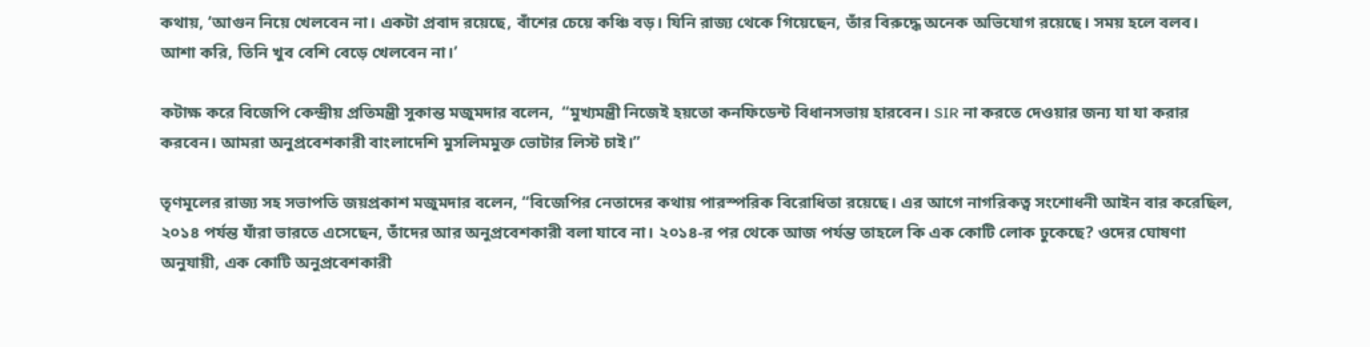কথায়, ‘আগুন নিয়ে খেলবেন না। একটা প্রবাদ রয়েছে, বাঁশের চেয়ে কঞ্চি বড়। যিনি রাজ্য থেকে গিয়েছেন, তাঁর বিরুদ্ধে অনেক অভিযোগ রয়েছে। সময় হলে বলব। আশা করি, তিনি খুব বেশি বেড়ে খেলবেন না।’

কটাক্ষ করে বিজেপি কেন্দ্রীয় প্রতিমন্ত্রী সুকান্ত মজুমদার বলেন,  “মুখ্যমন্ত্রী নিজেই হয়তো কনফিডেন্ট বিধানসভায় হারবেন। SIR না করতে দেওয়ার জন্য যা যা করার করবেন। আমরা অনুপ্রবেশকারী বাংলাদেশি মুসলিমমুক্ত ভোটার লিস্ট চাই।”

তৃণমূলের রাজ্য সহ সভাপতি জয়প্রকাশ মজুমদার বলেন, “বিজেপির নেতাদের কথায় পারস্পরিক বিরোধিতা রয়েছে। এর আগে নাগরিকত্ব সংশোধনী আইন বার করেছিল, ২০১৪ পর্যন্ত যাঁরা ভারতে এসেছেন, তাঁদের আর অনুপ্রবেশকারী বলা যাবে না। ২০১৪-র পর থেকে আজ পর্যন্ত তাহলে কি এক কোটি লোক ঢুকেছে? ওদের ঘোষণা অনুযায়ী, এক কোটি অনুপ্রবেশকারী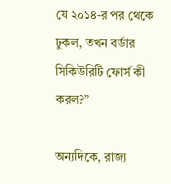যে ২০১৪-র পর থেকে ঢুকল, তখন বর্ডার সিকিউরিটি ফোর্স কী করল?”

অন্যদিকে, রাজ্য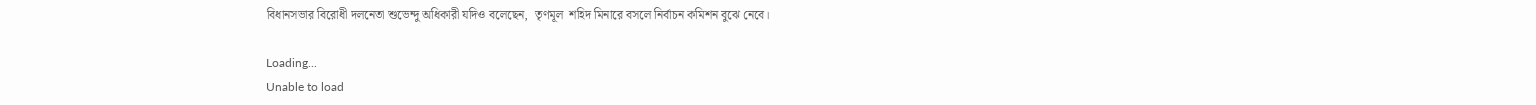বিধানসভার বিরোধী দলনেতা শুভেন্দু অধিকারী যদিও বলেছেন,  তৃণমূল  শহিদ মিনারে বসলে নির্বাচন কমিশন বুঝে নেবে।

Loading...
Unable to load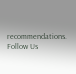recommendations.
Follow Us